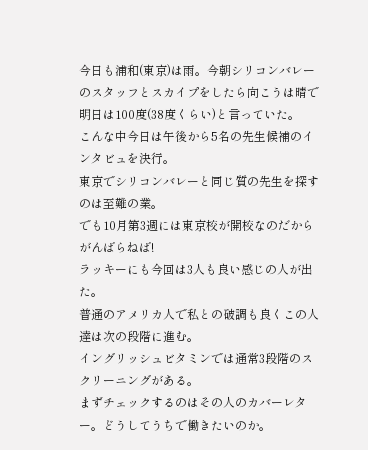今日も浦和(東京)は雨。今朝シリコンバレーのスタッフとスカイプをしたら向こうは晴で明日は100度(38度くらい)と言っていた。
こんな中今日は午後から5名の先生候補のインタビュを決行。
東京でシリコンバレーと同じ質の先生を探すのは至難の業。
でも10月第3週には東京校が開校なのだからがんばらねば!
ラッキーにも今回は3人も良い感じの人が出た。
普通のアメリカ人で私との破調も良くこの人達は次の段階に進む。
イングリッシュビタミンでは通常3段階のスクリーニングがある。
まずチェックするのはその人のカバーレター。どうしてうちで働きたいのか。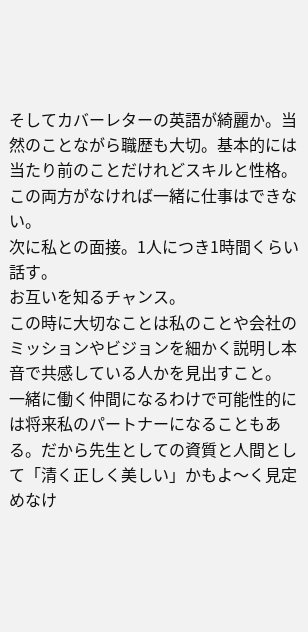そしてカバーレターの英語が綺麗か。当然のことながら職歴も大切。基本的には当たり前のことだけれどスキルと性格。この両方がなければ一緒に仕事はできない。
次に私との面接。1人につき1時間くらい話す。
お互いを知るチャンス。
この時に大切なことは私のことや会社のミッションやビジョンを細かく説明し本音で共感している人かを見出すこと。
一緒に働く仲間になるわけで可能性的には将来私のパートナーになることもある。だから先生としての資質と人間として「清く正しく美しい」かもよ〜く見定めなけ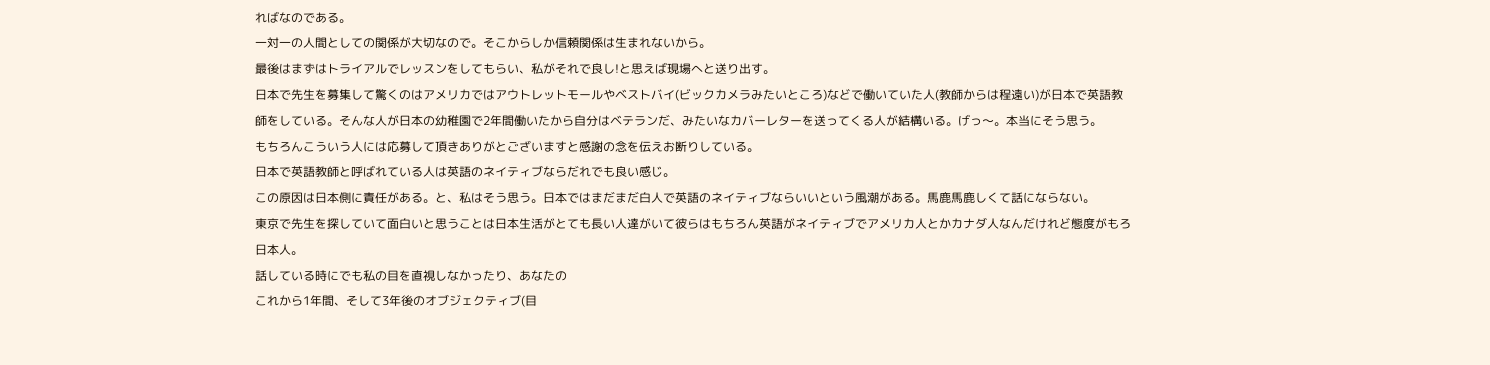ればなのである。
一対一の人間としての関係が大切なので。そこからしか信頼関係は生まれないから。
最後はまずはトライアルでレッスンをしてもらい、私がそれで良し!と思えば現場へと送り出す。
日本で先生を募集して驚くのはアメリカではアウトレットモールやベストバイ(ビックカメラみたいところ)などで働いていた人(教師からは程遠い)が日本で英語教師をしている。そんな人が日本の幼稚園で2年間働いたから自分はベテランだ、みたいなカバーレターを送ってくる人が結構いる。げっ〜。本当にそう思う。
もちろんこういう人には応募して頂きありがとございますと感謝の念を伝えお断りしている。
日本で英語教師と呼ばれている人は英語のネイティブならだれでも良い感じ。
この原因は日本側に責任がある。と、私はそう思う。日本ではまだまだ白人で英語のネイティブならいいという風潮がある。馬鹿馬鹿しくて話にならない。
東京で先生を探していて面白いと思うことは日本生活がとても長い人達がいて彼らはもちろん英語がネイティブでアメリカ人とかカナダ人なんだけれど態度がもろ日本人。
話している時にでも私の目を直視しなかったり、あなたの
これから1年間、そして3年後のオブジェクティブ(目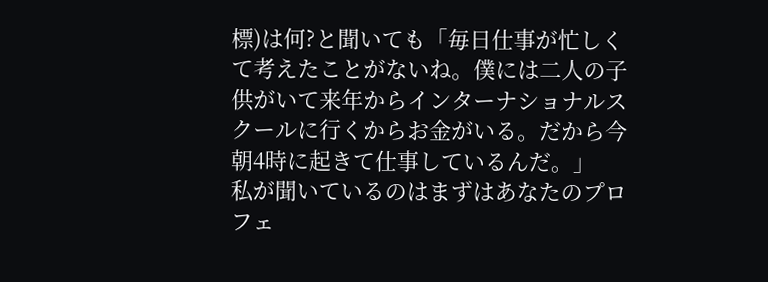標)は何?と聞いても「毎日仕事が忙しくて考えたことがないね。僕には二人の子供がいて来年からインターナショナルスクールに行くからお金がいる。だから今朝4時に起きて仕事しているんだ。」
私が聞いているのはまずはあなたのプロフェ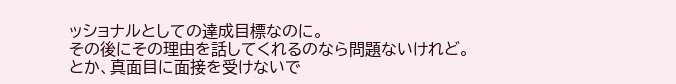ッショナルとしての達成目標なのに。
その後にその理由を話してくれるのなら問題ないけれど。
とか、真面目に面接を受けないで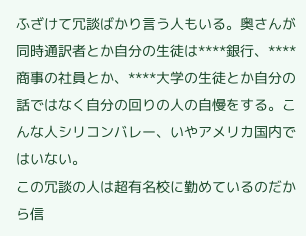ふざけて冗談ばかり言う人もいる。奥さんが同時通訳者とか自分の生徒は****銀行、****商事の社員とか、****大学の生徒とか自分の話ではなく自分の回りの人の自慢をする。こんな人シリコンバレー、いやアメリカ国内ではいない。
この冗談の人は超有名校に勤めているのだから信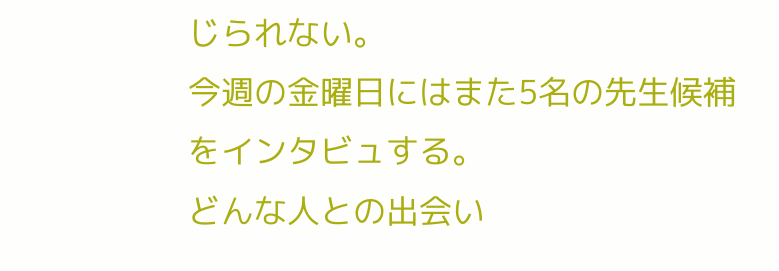じられない。
今週の金曜日にはまた5名の先生候補をインタビュする。
どんな人との出会い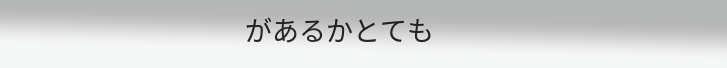があるかとても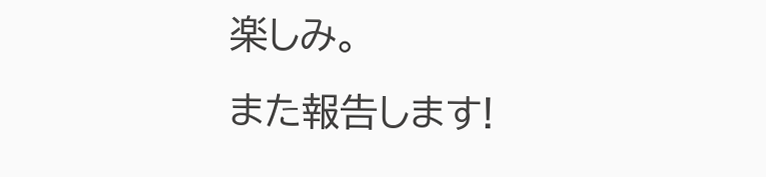楽しみ。
また報告します!